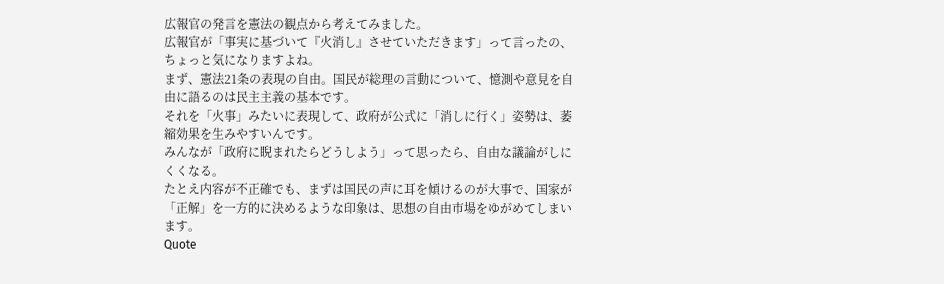広報官の発言を憲法の観点から考えてみました。
広報官が「事実に基づいて『火消し』させていただきます」って言ったの、ちょっと気になりますよね。
まず、憲法21条の表現の自由。国民が総理の言動について、憶測や意見を自由に語るのは民主主義の基本です。
それを「火事」みたいに表現して、政府が公式に「消しに行く」姿勢は、萎縮効果を生みやすいんです。
みんなが「政府に睨まれたらどうしよう」って思ったら、自由な議論がしにくくなる。
たとえ内容が不正確でも、まずは国民の声に耳を傾けるのが大事で、国家が「正解」を一方的に決めるような印象は、思想の自由市場をゆがめてしまいます。
Quote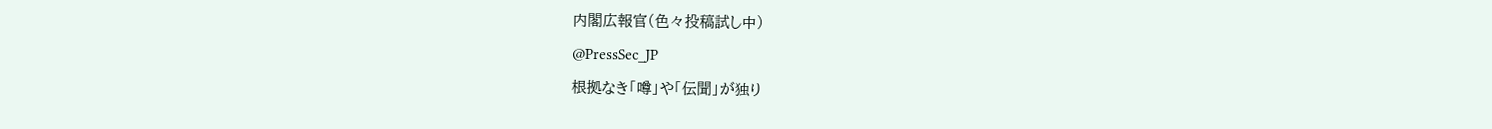内閣広報官(色々投稿試し中)
@PressSec_JP
根拠なき「噂」や「伝聞」が独り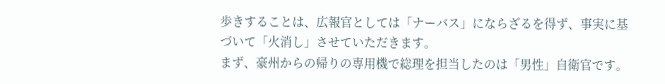歩きすることは、広報官としては「ナーバス」にならざるを得ず、事実に基づいて「火消し」させていただきます。
まず、豪州からの帰りの専用機で総理を担当したのは「男性」自衛官です。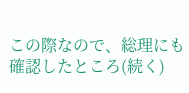この際なので、総理にも確認したところ(続く)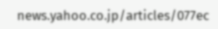news.yahoo.co.jp/articles/077ec